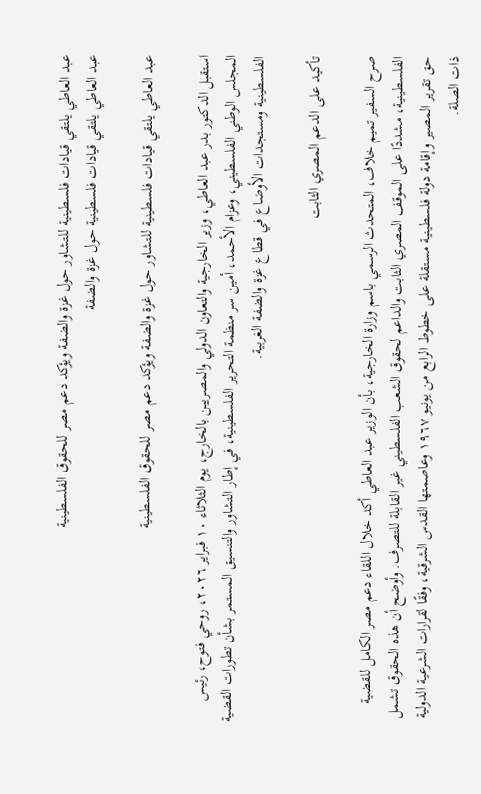عبد العاطي يلتقي قيادات فلسطينية للتشاور حول غزة والضفة ويؤكد دعم مصر للحقوق الفلسطينية
عبد العاطي يلتقي قيادات فلسطينية حول غزة والضفة

عبد العاطي يلتقي قيادات فلسطينية للتشاور حول غزة والضفة ويؤكد دعم مصر للحقوق الفلسطينية

استقبل الدكتور بدر عبد العاطي، وزير الخارجية والتعاون الدولي والمصريين بالخارج، يوم الثلاثاء ١٠ فبراير ٢٠٢٦، روحي فتوح، رئيس المجلس الوطني الفلسطيني، وعزام الأحمد، أمين سر منظمة التحرير الفلسطينية، في إطار التشاور والتنسيق المستمر بشأن تطورات القضية الفلسطينية ومستجدات الأوضاع في قطاع غزة والضفة الغربية.

تأكيد على الدعم المصري الثابت

صرح السفير تميم خلاف، المتحدث الرسمي باسم وزارة الخارجية، بأن الوزير عبد العاطي أكد خلال اللقاء دعم مصر الكامل للقضية الفلسطينية، مشددًا على الموقف المصري الثابت والداعم لحقوق الشعب الفلسطيني غير القابلة للتصرف. وأوضح أن هذه الحقوق تشمل حق تقرير المصير وإقامة دولة فلسطينية مستقلة على خطوط الرابع من يونيو ١٩٦٧ وعاصمتها القدس الشرقية، وفقًا لقرارات الشرعية الدولية ذات الصلة.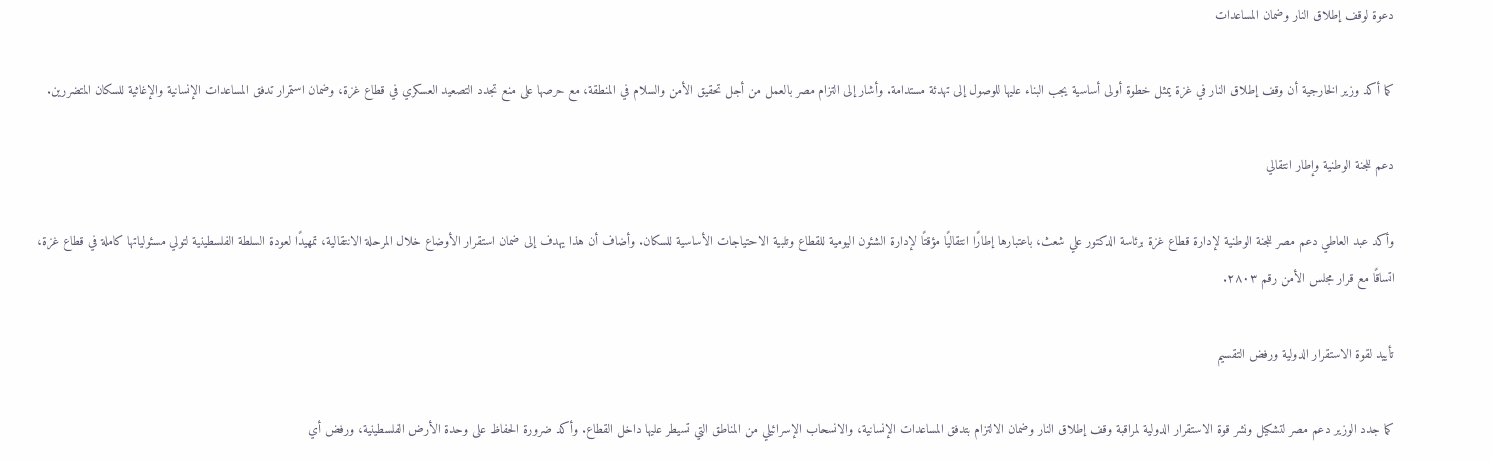دعوة لوقف إطلاق النار وضمان المساعدات

كما أكد وزير الخارجية أن وقف إطلاق النار في غزة يمثل خطوة أولى أساسية يجب البناء عليها للوصول إلى تهدئة مستدامة. وأشار إلى التزام مصر بالعمل من أجل تحقيق الأمن والسلام في المنطقة، مع حرصها على منع تجدد التصعيد العسكري في قطاع غزة، وضمان استمرار تدفق المساعدات الإنسانية والإغاثية للسكان المتضررين.

دعم للجنة الوطنية وإطار انتقالي

وأكد عبد العاطي دعم مصر للجنة الوطنية لإدارة قطاع غزة برئاسة الدكتور علي شعث، باعتبارها إطارًا انتقاليًا مؤقتًا لإدارة الشئون اليومية للقطاع وتلبية الاحتياجات الأساسية للسكان. وأضاف أن هذا يهدف إلى ضمان استقرار الأوضاع خلال المرحلة الانتقالية، تمهيدًا لعودة السلطة الفلسطينية لتولي مسئولياتها كاملة في قطاع غزة، اتساقًا مع قرار مجلس الأمن رقم ٢٨٠٣.

تأييد لقوة الاستقرار الدولية ورفض التقسيم

كما جدد الوزير دعم مصر لتشكيل ونشر قوة الاستقرار الدولية لمراقبة وقف إطلاق النار وضمان الالتزام بتدفق المساعدات الإنسانية، والانسحاب الإسرائيلي من المناطق التي تسيطر عليها داخل القطاع. وأكد ضرورة الحفاظ على وحدة الأرض الفلسطينية، ورفض أي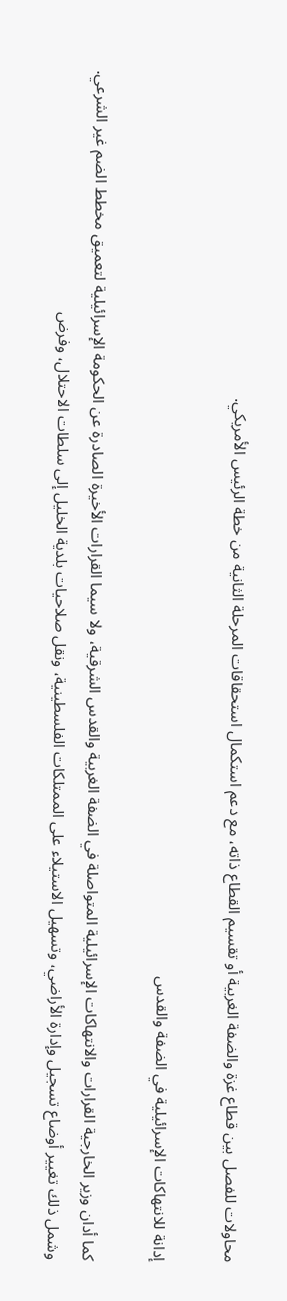محاولات للفصل بين قطاع غزة والضفة الغربية أو تقسيم القطاع ذاته، مع دعم استكمال استحقاقات المرحلة الثانية من خطة الرئيس الأمريكي.

إدانة للانتهاكات الإسرائيلية في الضفة والقدس

كما أدان وزير الخارجية القرارات والانتهاكات الإسرائيلية المتواصلة في الضفة الغربية والقدس الشرقية، ولا سيما القرارات الأخيرة الصادرة عن الحكومة الإسرائيلية لتعميق مخطط الضم غير الشرعي. وشمل ذلك تغيير أوضاع تسجيل وإدارة الأراضي، وتسهيل الاستيلاء على الممتلكات الفلسطينية، ونقل صلاحيات بلدية الخليل إلى سلطات الاحتلال، وفرض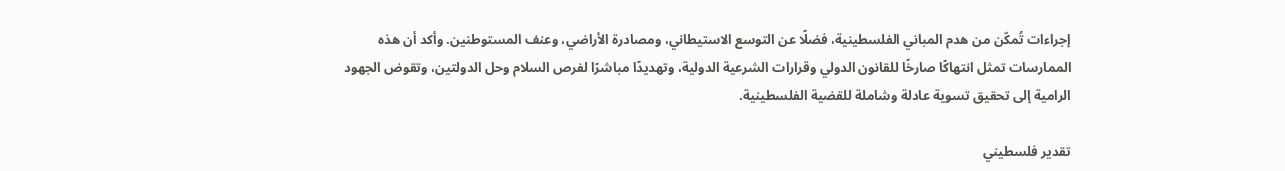إجراءات تُمكّن من هدم المباني الفلسطينية، فضلًا عن التوسع الاستيطاني، ومصادرة الأراضي، وعنف المستوطنين. وأكد أن هذه الممارسات تمثل انتهاكًا صارخًا للقانون الدولي وقرارات الشرعية الدولية، وتهديدًا مباشرًا لفرص السلام وحل الدولتين، وتقوض الجهود الرامية إلى تحقيق تسوية عادلة وشاملة للقضية الفلسطينية.

تقدير فلسطيني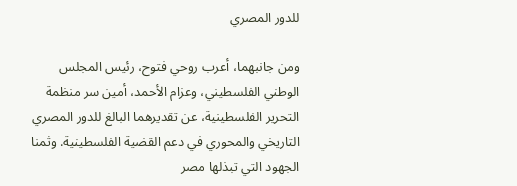للدور المصري

ومن جانبهما، أعرب روحي فتوح، رئيس المجلس الوطني الفلسطيني، وعزام الأحمد، أمين سر منظمة التحرير الفلسطينية، عن تقديرهما البالغ للدور المصري التاريخي والمحوري في دعم القضية الفلسطينية. وثمنا الجهود التي تبذلها مصر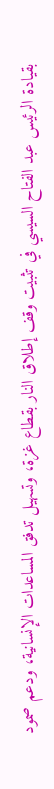بقيادة الرئيس عبد الفتاح السيسي في تثبيت وقف إطلاق النار بقطاع غزة، وتسهيل تدفق المساعدات الإنسانية، ودعم صمود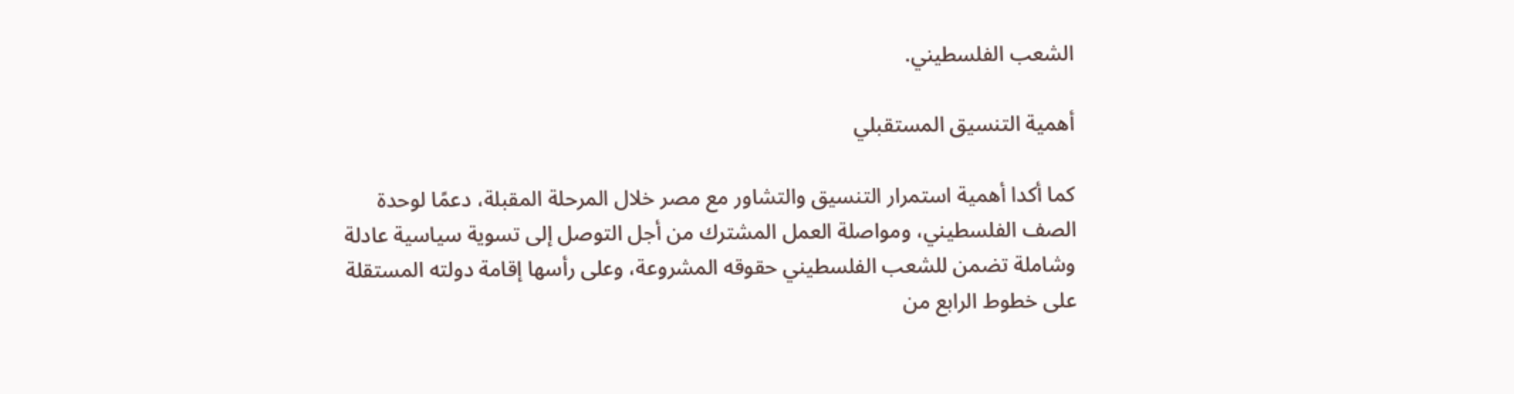الشعب الفلسطيني.

أهمية التنسيق المستقبلي

كما أكدا أهمية استمرار التنسيق والتشاور مع مصر خلال المرحلة المقبلة، دعمًا لوحدة الصف الفلسطيني، ومواصلة العمل المشترك من أجل التوصل إلى تسوية سياسية عادلة وشاملة تضمن للشعب الفلسطيني حقوقه المشروعة، وعلى رأسها إقامة دولته المستقلة على خطوط الرابع من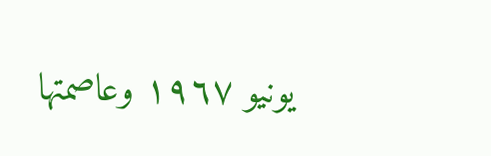يونيو ١٩٦٧ وعاصمتها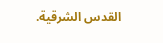القدس الشرقية.